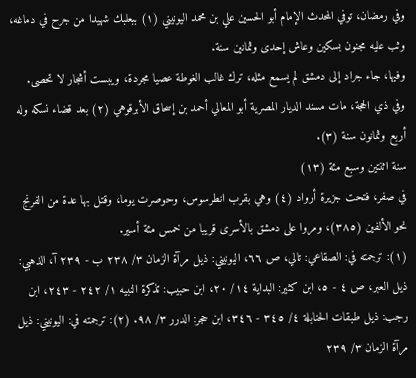وفي رمضان، توفي المحدث الإمام أبو الحسين علي بن محمد اليونيني (١) ببعلبك شهيدا من جرح في دماغه، وثب عليه مجنون بسكين وعاش إحدى وثمانين سنة.
وفيها، جاء جراد إلى دمشق لم يسمع مثله، ترك غالب الغوطة عصيا مجردة، ويبست أشجار لا تحصى.
وفي ذي الحجة، مات مسند الديار المصرية أبو المعالي أحمد بن إسحاق الأبرقوهي (٢) بعد قضاء نسكه وله أربع وثمانون سنة (٣).
سنة اثنتين وسبع مئة (١٣)
في صفر، فتحت جزيرة أرواد (٤) وهي بقرب انطرسوس، وحوصرت يوما، وقتل بها عدة من الفرنج نحو الألفين (٣٨٥)، ومروا على دمشق بالأسرى قريبا من خمس مئة أسير.
(١): ترجمته في: الصقاعي: تالي، ص ٦٦، اليونيني: ذيل مرآة الزمان ٣/ ٢٣٨ ب - ٢٣٩ آ، الذهبي: ذيل العبر، ص ٤ - ٥، ابن كثير: البداية ١٤/ ٢٠، ابن حبيب: تذكرة النبيه ١/ ٢٤٢ - ٢٤٣، ابن رجب: ذيل طبقات الحنابلة ٤/ ٣٤٥ - ٣٤٦، ابن حجر: الدرر ٣/ ٩٨. (٢): ترجمته في: اليونيني: ذيل مرآة الزمان ٣/ ٢٣٩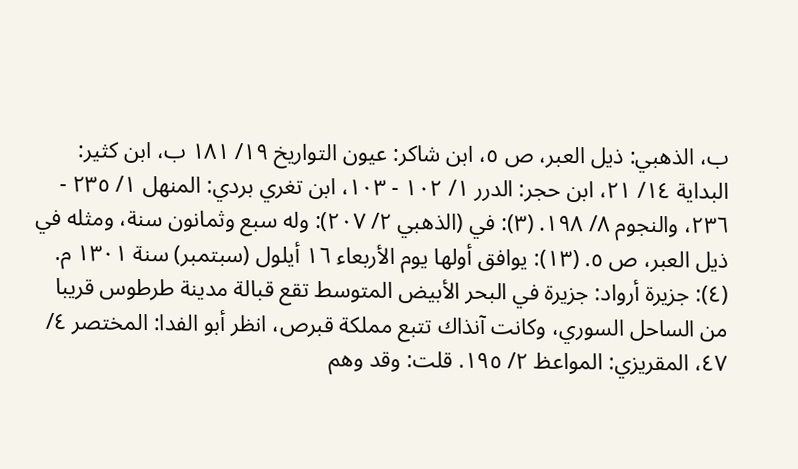ب، الذهبي: ذيل العبر، ص ٥، ابن شاكر: عيون التواريخ ١٩/ ١٨١ ب، ابن كثير: البداية ١٤/ ٢١، ابن حجر: الدرر ١/ ١٠٢ - ١٠٣، ابن تغري بردي: المنهل ١/ ٢٣٥ - ٢٣٦، والنجوم ٨/ ١٩٨. (٣): في (الذهبي ٢/ ٢٠٧): وله سبع وثمانون سنة، ومثله في ذيل العبر، ص ٥. (١٣): يوافق أولها يوم الأربعاء ١٦ أيلول (سبتمبر) سنة ١٣٠١ م. (٤): جزيرة أرواد: جزيرة في البحر الأبيض المتوسط تقع قبالة مدينة طرطوس قريبا من الساحل السوري، وكانت آنذاك تتبع مملكة قبرص، انظر أبو الفدا: المختصر ٤/ ٤٧، المقريزي: المواعظ ٢/ ١٩٥. قلت: وقد وهم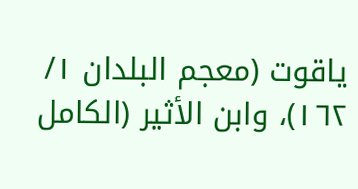ياقوت (معجم البلدان ١/ ١٦٢)، وابن الأثير (الكامل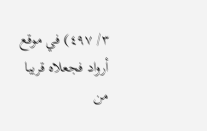٣/ ٤٩٧) في موقع أرواد فجعلاه قريبا من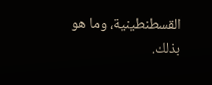القسطنطينية، وما هو بذلك.